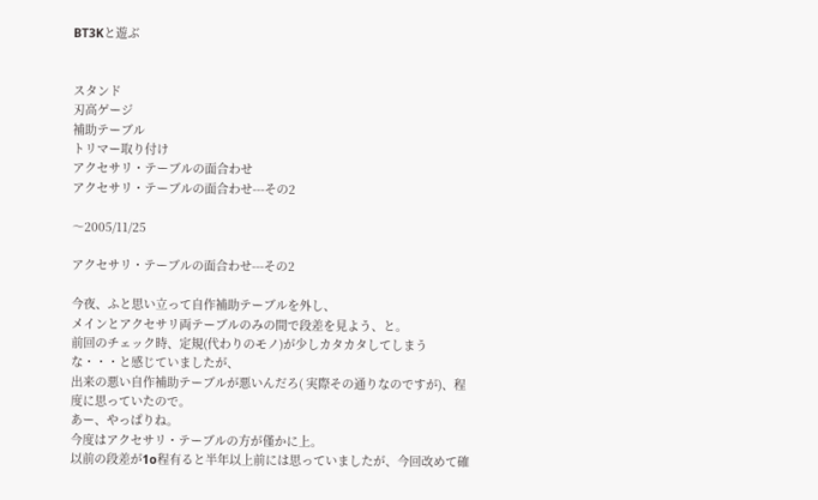BT3Kと遊ぶ


スタンド
刃高ゲージ
補助テーブル
トリマー取り付け
アクセサリ・テーブルの面合わせ
アクセサリ・テーブルの面合わせ---その2

〜2005/11/25

アクセサリ・テーブルの面合わせ---その2

今夜、ふと思い立って自作補助テーブルを外し、
メインとアクセサリ両テーブルのみの間で段差を見よう、と。
前回のチェック時、定規(代わりのモノ)が少しカタカタしてしまうな・・・と感じていましたが、
出来の悪い自作補助テーブルが悪いんだろ( 実際その通りなのですが)、程度に思っていたので。
あー、やっぱりね。
今度はアクセサリ・テーブルの方が僅かに上。
以前の段差が1o程有ると半年以上前には思っていましたが、今回改めて確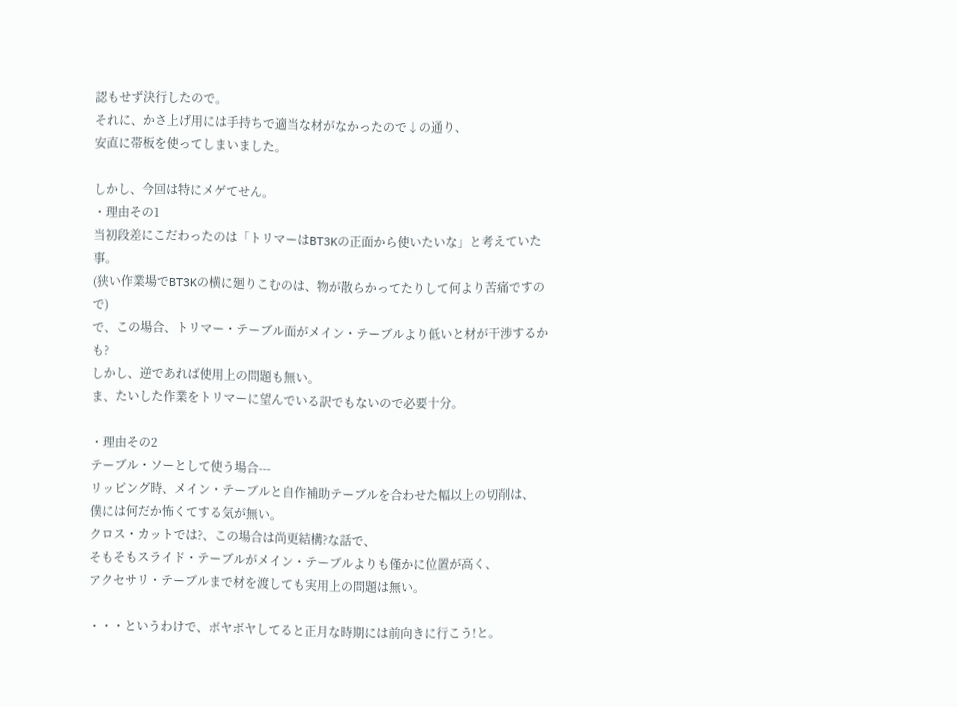認もせず決行したので。
それに、かさ上げ用には手持ちで適当な材がなかったので↓の通り、
安直に帯板を使ってしまいました。

しかし、今回は特にメゲてせん。
・理由その1
当初段差にこだわったのは「トリマーはBT3Kの正面から使いたいな」と考えていた事。
(狭い作業場でBT3Kの横に廻りこむのは、物が散らかってたりして何より苦痛ですので)
で、この場合、トリマー・テーブル面がメイン・テーブルより低いと材が干渉するかも?
しかし、逆であれば使用上の問題も無い。
ま、たいした作業をトリマーに望んでいる訳でもないので必要十分。

・理由その2
テーブル・ソーとして使う場合---
リッピング時、メイン・テーブルと自作補助テーブルを合わせた幅以上の切削は、
僕には何だか怖くてする気が無い。
クロス・カットでは?、この場合は尚更結構?な話で、
そもそもスライド・テーブルがメイン・テーブルよりも僅かに位置が高く、
アクセサリ・テーブルまで材を渡しても実用上の問題は無い。

・・・というわけで、ボヤボヤしてると正月な時期には前向きに行こう!と。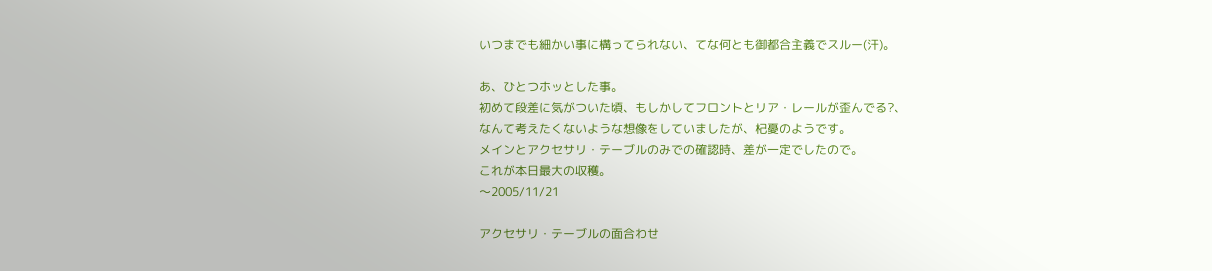いつまでも細かい事に構ってられない、てな何とも御都合主義でスルー(汗)。

あ、ひとつホッとした事。
初めて段差に気がついた頃、もしかしてフロントとリア・レールが歪んでる?、
なんて考えたくないような想像をしていましたが、杞憂のようです。
メインとアクセサリ・テーブルのみでの確認時、差が一定でしたので。
これが本日最大の収穫。
〜2005/11/21

アクセサリ・テーブルの面合わせ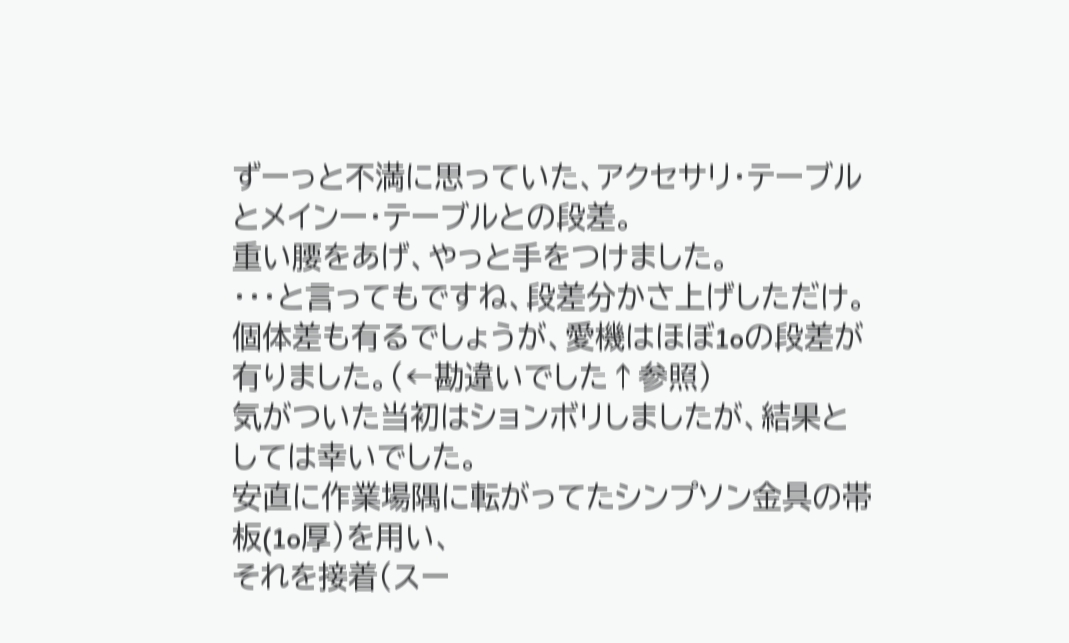ずーっと不満に思っていた、アクセサリ・テーブルとメインー・テーブルとの段差。
重い腰をあげ、やっと手をつけました。
・・・と言ってもですね、段差分かさ上げしただけ。
個体差も有るでしょうが、愛機はほぼ1oの段差が有りました。(←勘違いでした↑参照)
気がついた当初はションボリしましたが、結果としては幸いでした。
安直に作業場隅に転がってたシンプソン金具の帯板(1o厚)を用い、
それを接着(スー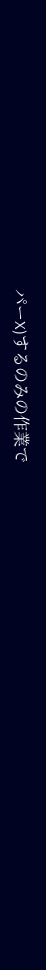パーX)するのみの作業で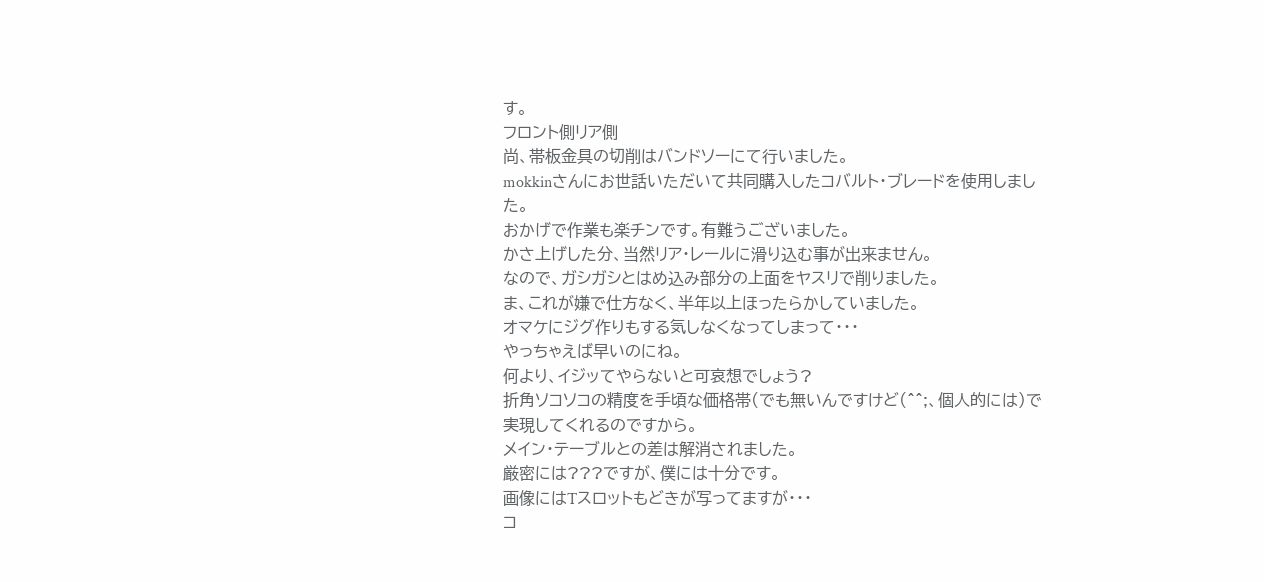す。
フロント側リア側
尚、帯板金具の切削はバンドソーにて行いました。
mokkinさんにお世話いただいて共同購入したコバルト・ブレードを使用しました。
おかげで作業も楽チンです。有難うございました。
かさ上げした分、当然リア・レールに滑り込む事が出来ません。
なので、ガシガシとはめ込み部分の上面をヤスリで削りました。
ま、これが嫌で仕方なく、半年以上ほったらかしていました。
オマケにジグ作りもする気しなくなってしまって・・・
やっちゃえば早いのにね。
何より、イジッてやらないと可哀想でしょう?
折角ソコソコの精度を手頃な価格帯(でも無いんですけど(^^;、個人的には)で実現してくれるのですから。
メイン・テーブルとの差は解消されました。
厳密には???ですが、僕には十分です。
画像にはTスロットもどきが写ってますが・・・
コ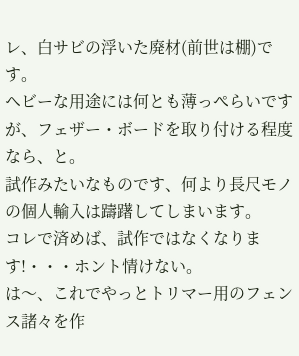レ、白サビの浮いた廃材(前世は棚)です。
ヘビーな用途には何とも薄っぺらいですが、フェザー・ボードを取り付ける程度なら、と。
試作みたいなものです、何より長尺モノの個人輸入は躊躇してしまいます。
コレで済めば、試作ではなくなります!・・・ホント情けない。
は〜、これでやっとトリマー用のフェンス諸々を作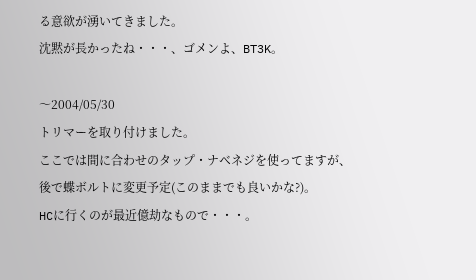る意欲が湧いてきました。
沈黙が長かったね・・・、ゴメンよ、BT3K。

〜2004/05/30
トリマーを取り付けました。
ここでは間に合わせのタップ・ナベネジを使ってますが、
後で蝶ボルトに変更予定(このままでも良いかな?)。
HCに行くのが最近億劫なもので・・・。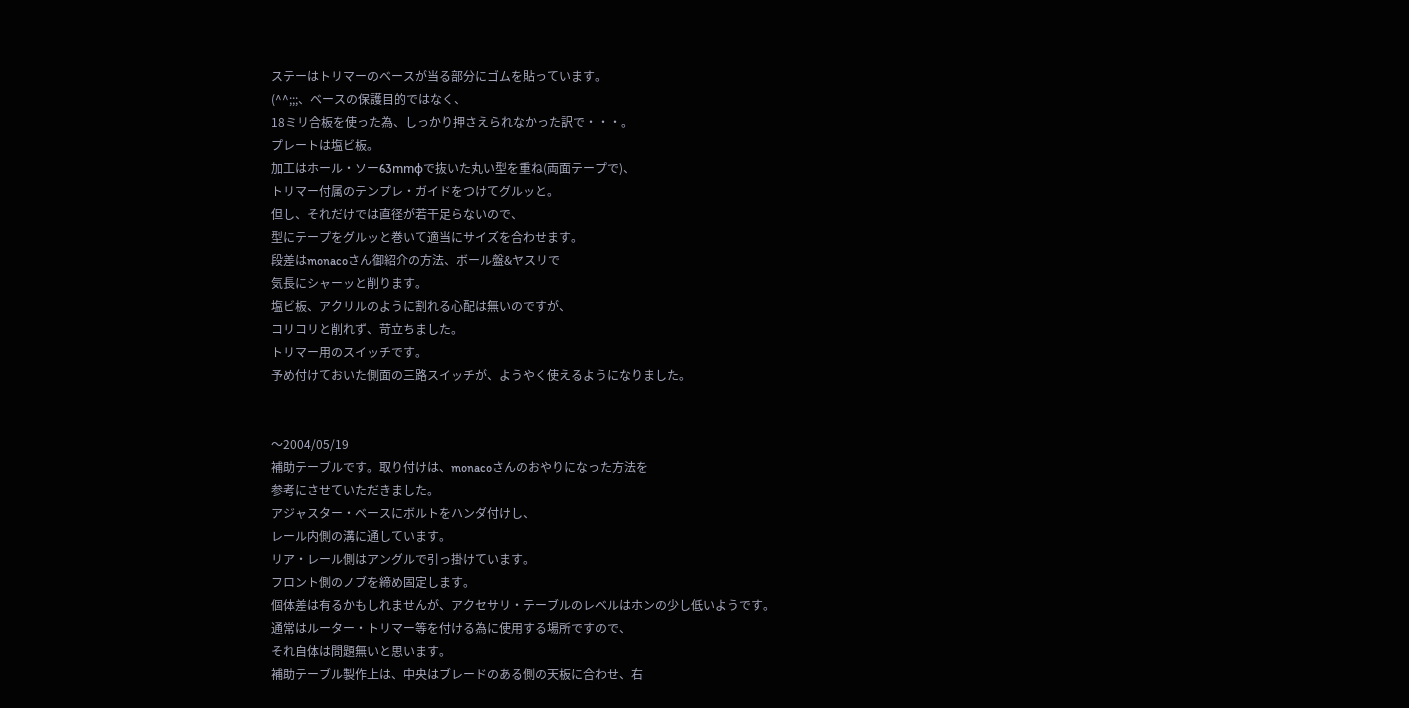ステーはトリマーのベースが当る部分にゴムを貼っています。
(^^;;;、ベースの保護目的ではなく、
18ミリ合板を使った為、しっかり押さえられなかった訳で・・・。
プレートは塩ビ板。
加工はホール・ソー63mmφで抜いた丸い型を重ね(両面テープで)、
トリマー付属のテンプレ・ガイドをつけてグルッと。
但し、それだけでは直径が若干足らないので、
型にテープをグルッと巻いて適当にサイズを合わせます。
段差はmonacoさん御紹介の方法、ボール盤&ヤスリで
気長にシャーッと削ります。
塩ビ板、アクリルのように割れる心配は無いのですが、
コリコリと削れず、苛立ちました。
トリマー用のスイッチです。
予め付けておいた側面の三路スイッチが、ようやく使えるようになりました。


〜2004/05/19
補助テーブルです。取り付けは、monacoさんのおやりになった方法を
参考にさせていただきました。
アジャスター・ベースにボルトをハンダ付けし、
レール内側の溝に通しています。
リア・レール側はアングルで引っ掛けています。
フロント側のノブを締め固定します。
個体差は有るかもしれませんが、アクセサリ・テーブルのレベルはホンの少し低いようです。
通常はルーター・トリマー等を付ける為に使用する場所ですので、
それ自体は問題無いと思います。
補助テーブル製作上は、中央はブレードのある側の天板に合わせ、右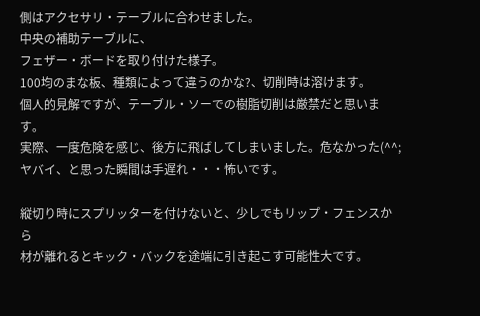側はアクセサリ・テーブルに合わせました。
中央の補助テーブルに、
フェザー・ボードを取り付けた様子。
100均のまな板、種類によって違うのかな?、切削時は溶けます。
個人的見解ですが、テーブル・ソーでの樹脂切削は厳禁だと思います。
実際、一度危険を感じ、後方に飛ばしてしまいました。危なかった(^^;
ヤバイ、と思った瞬間は手遅れ・・・怖いです。

縦切り時にスプリッターを付けないと、少しでもリップ・フェンスから
材が離れるとキック・バックを途端に引き起こす可能性大です。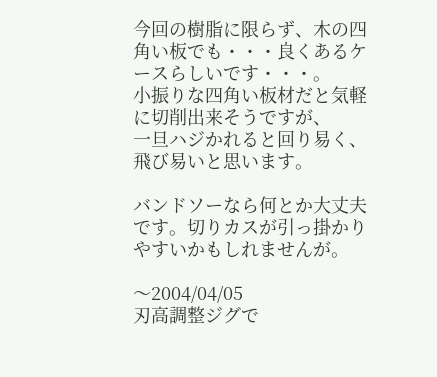今回の樹脂に限らず、木の四角い板でも・・・良くあるケースらしいです・・・。
小振りな四角い板材だと気軽に切削出来そうですが、
一旦ハジかれると回り易く、飛び易いと思います。

バンドソーなら何とか大丈夫です。切りカスが引っ掛かりやすいかもしれませんが。

〜2004/04/05
刃高調整ジグで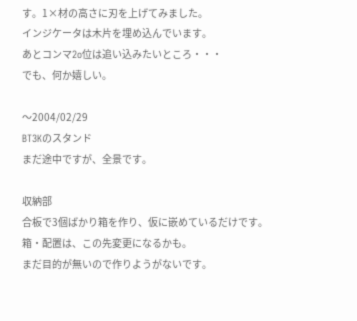す。1×材の高さに刃を上げてみました。
インジケータは木片を埋め込んでいます。
あとコンマ2o位は追い込みたいところ・・・
でも、何か嬉しい。

〜2004/02/29
BT3Kのスタンド
まだ途中ですが、全景です。

収納部
合板で3個ばかり箱を作り、仮に嵌めているだけです。
箱・配置は、この先変更になるかも。
まだ目的が無いので作りようがないです。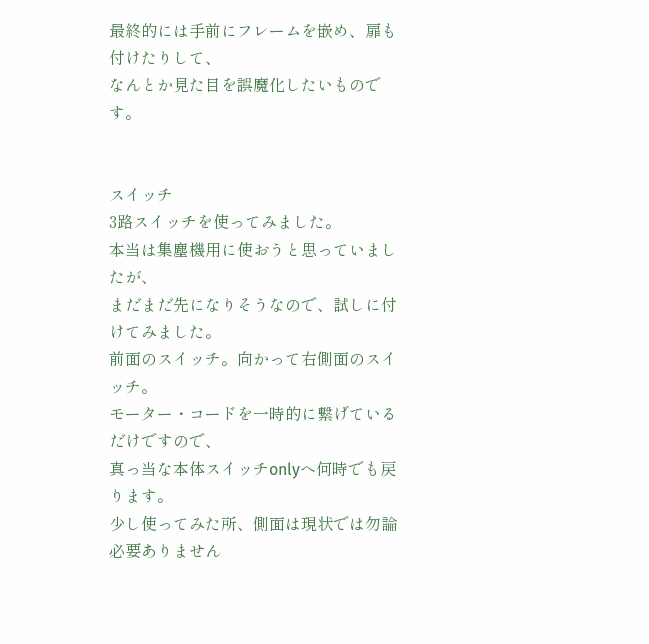最終的には手前にフレームを嵌め、扉も付けたりして、
なんとか見た目を誤魔化したいものです。


スイッチ
3路スイッチを使ってみました。
本当は集塵機用に使おうと思っていましたが、
まだまだ先になりそうなので、試しに付けてみました。
前面のスイッチ。向かって右側面のスイッチ。
モーター・コードを一時的に繋げているだけですので、
真っ当な本体スイッチonlyへ何時でも戻ります。
少し使ってみた所、側面は現状では勿論必要ありません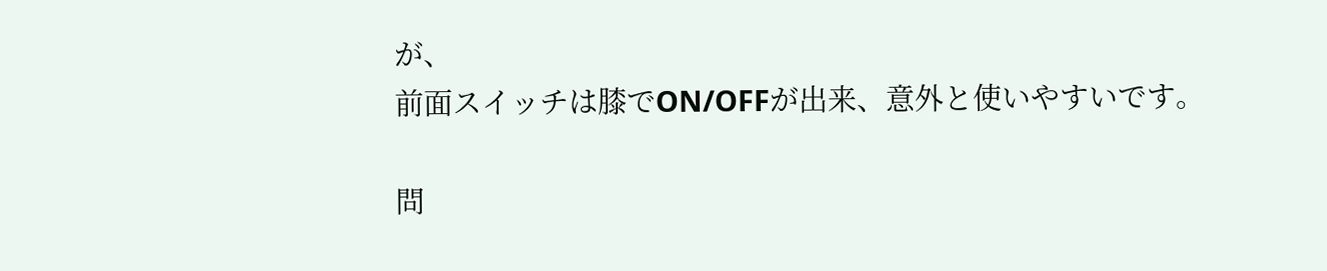が、
前面スイッチは膝でON/OFFが出来、意外と使いやすいです。

問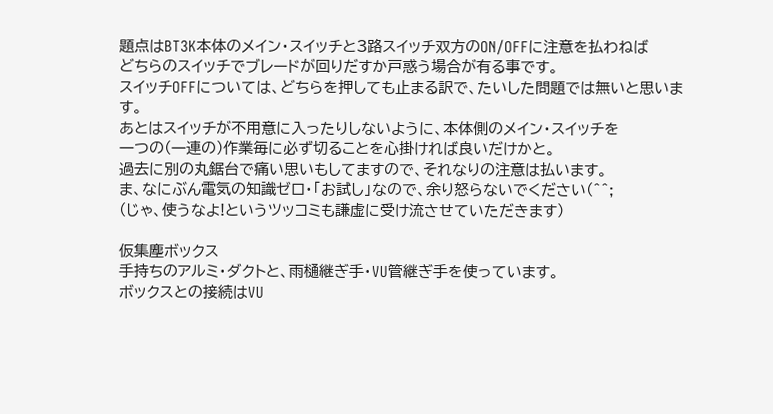題点はBT3K本体のメイン・スイッチと3路スイッチ双方のON/OFFに注意を払わねば
どちらのスイッチでブレードが回りだすか戸惑う場合が有る事です。
スイッチOFFについては、どちらを押しても止まる訳で、たいした問題では無いと思います。
あとはスイッチが不用意に入ったりしないように、本体側のメイン・スイッチを
一つの(一連の)作業毎に必ず切ることを心掛ければ良いだけかと。
過去に別の丸鋸台で痛い思いもしてますので、それなりの注意は払います。
ま、なにぶん電気の知識ゼロ・「お試し」なので、余り怒らないでください(^^;
(じゃ、使うなよ!というツッコミも謙虚に受け流させていただきます)

仮集塵ボックス
手持ちのアルミ・ダクトと、雨樋継ぎ手・VU管継ぎ手を使っています。
ボックスとの接続はVU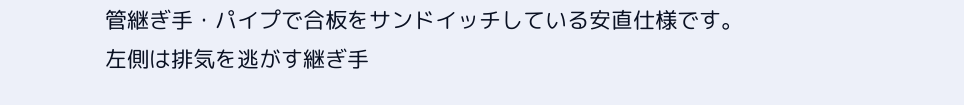管継ぎ手・パイプで合板をサンドイッチしている安直仕様です。
左側は排気を逃がす継ぎ手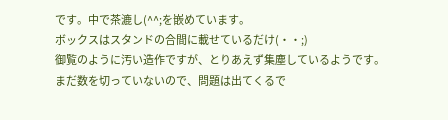です。中で茶漉し(^^;を嵌めています。
ボックスはスタンドの合間に載せているだけ(・・;)
御覧のように汚い造作ですが、とりあえず集塵しているようです。
まだ数を切っていないので、問題は出てくるで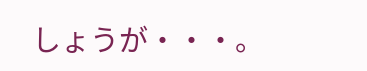しょうが・・・。